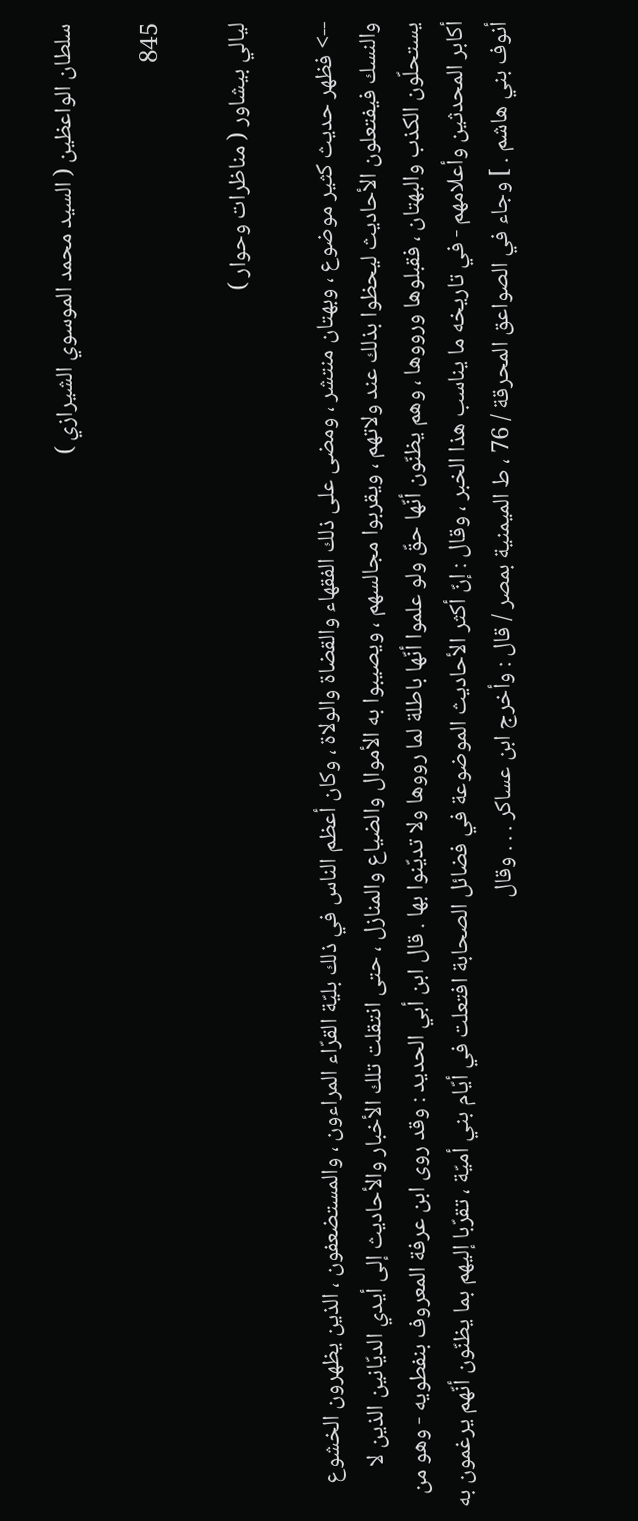سلطان الواعظين ( السيد محمد الموسوي الشيرازي )

845

ليالي بيشاور ( مناظرات وحوار )

--> فظهر حديث كثير موضوع ، وبهتان منتشر ، ومضى على ذلك الفقهاء والقضاة والولاة ، وكان أعظم الناس في ذلك بليّة القرّاء المراءون ، والمستضعفون ، الذين يظهرون الخشوع والنسك فيفتعلون الأحاديث ليحظوا بذلك عند ولاتهم ، ويقربوا مجالسهم ، ويصيبوا به الأموال والضياع والمنازل ، حتى انتقلت تلك الأخبار والأحاديث إلى أيدي الديّانين الذين لا يستحلّون الكذب والبهتان ، فقبلوها ورووها ، وهم يظنّون أنّها حقّ ولو علموا أنّها باطلة لما رووها ولا تديّنوا بها . قال ابن أبي الحديد : وقد روى ابن عرفة المعروف بنفطويه - وهو من أكابر المحدثين وأعلامهم - في تاريخه ما يناسب هذا الخبر ، وقال : إنّ أكثر الأحاديث الموضوعة في فضائل الصحابة افتعلت في أيّام بني أميّة ، تقرّبا إليهم بما يظنّون أنّهم يرغمون به أنوف بني هاشم . ] وجاء في الصواعق المحرقة / 76 ، ط الميمنية بمصر / قال : وأخرج ابن عساكر . . . وقال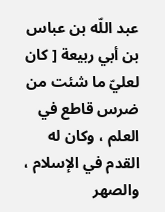عبد اللّه بن عباس بن أبي ربيعة [ كان لعليّ ما شئت من ضرس قاطع في العلم ، وكان له القدم في الإسلام ، والصهر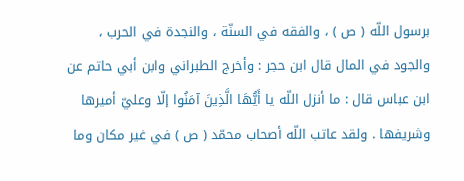برسول اللّه ( ص ) ، والفقه في السنّة ، والنجدة في الحرب ، والجود في المال قال ابن حجر : وأخرج الطبراني وابن أبي حاتم عن ابن عباس قال : ما أنزل اللّه يا أَيُّهَا الَّذِينَ آمَنُوا إلّا وعليّ أميرها وشريفها . ولقد عاتب اللّه أصحاب محمّد ( ص ) في غير مكان وما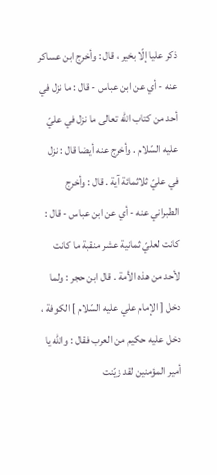ذكر عليا إلّا بخير ، قال : وأخرج ابن عساكر عنه - أي عن ابن عباس - قال : ما نزل في أحد من كتاب اللّه تعالى ما نزل في عليّ عليه السّلام . وأخرج عنه أيضا قال : نزل في عليّ ثلاثمائة آية . قال : وأخرج الطبراني عنه - أي عن ابن عباس - قال : كانت لعليّ ثمانية عشر منقبة ما كانت لأحد من هذه الأمة . قال ابن حجر : ولما دخل [ الإمام علي عليه السّلام ] الكوفة ، دخل عليه حكيم من العرب فقال : واللّه يا أمير المؤمنين لقد زيّنت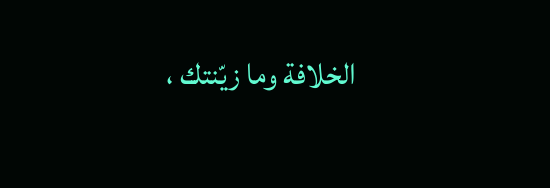الخلافة وما زيّنتك ،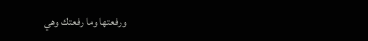ورفعتها وما رفعتك وهي